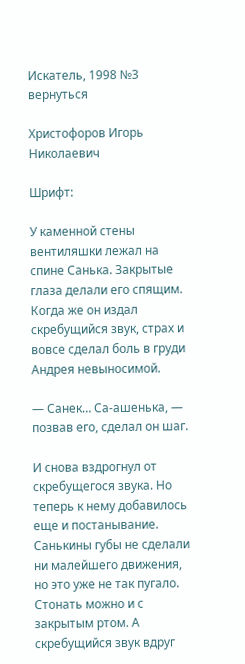Искатель, 1998 №3
вернуться

Христофоров Игорь Николаевич

Шрифт:

У каменной стены вентиляшки лежал на спине Санька. Закрытые глаза делали его спящим. Когда же он издал скребущийся звук, страх и вовсе сделал боль в груди Андрея невыносимой.

— Санек… Са-ашенька, — позвав его, сделал он шаг.

И снова вздрогнул от скребущегося звука. Но теперь к нему добавилось еще и постанывание. Санькины губы не сделали ни малейшего движения, но это уже не так пугало. Стонать можно и с закрытым ртом. А скребущийся звук вдруг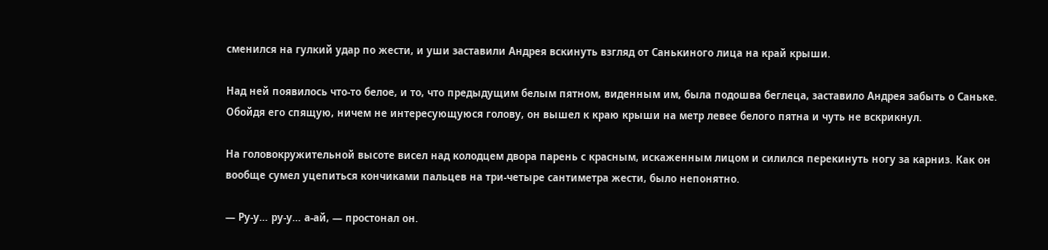сменился на гулкий удар по жести, и уши заставили Андрея вскинуть взгляд от Санькиного лица на край крыши.

Над ней появилось что-то белое, и то, что предыдущим белым пятном, виденным им, была подошва беглеца, заставило Андрея забыть о Саньке. Обойдя его спящую, ничем не интересующуюся голову, он вышел к краю крыши на метр левее белого пятна и чуть не вскрикнул.

На головокружительной высоте висел над колодцем двора парень с красным, искаженным лицом и силился перекинуть ногу за карниз. Как он вообще сумел уцепиться кончиками пальцев на три-четыре сантиметра жести, было непонятно.

— Ру-у… ру-у… а-ай, — простонал он.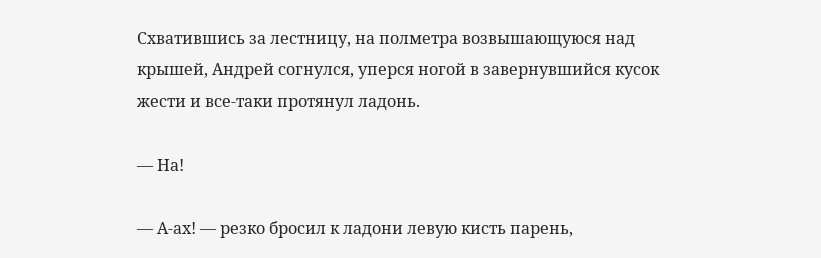Схватившись за лестницу, на полметра возвышающуюся над крышей, Андрей согнулся, уперся ногой в завернувшийся кусок жести и все-таки протянул ладонь.

— На!

— А-ах! — резко бросил к ладони левую кисть парень,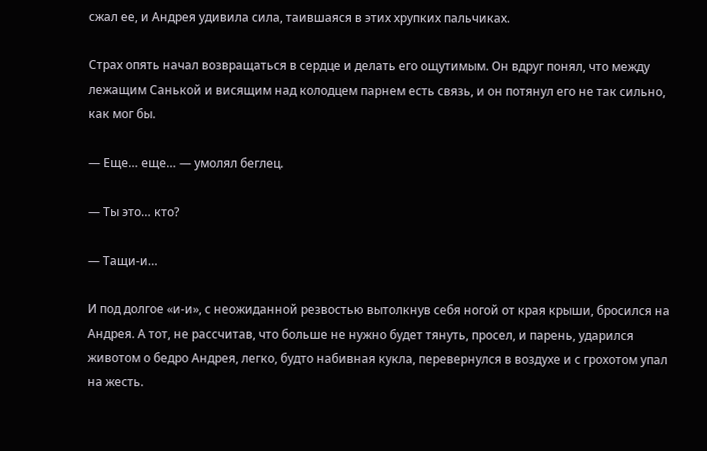сжал ее, и Андрея удивила сила, таившаяся в этих хрупких пальчиках.

Страх опять начал возвращаться в сердце и делать его ощутимым. Он вдруг понял, что между лежащим Санькой и висящим над колодцем парнем есть связь, и он потянул его не так сильно, как мог бы.

— Еще… еще… — умолял беглец.

— Ты это… кто?

— Тащи-и…

И под долгое «и-и», с неожиданной резвостью вытолкнув себя ногой от края крыши, бросился на Андрея. А тот, не рассчитав, что больше не нужно будет тянуть, просел, и парень, ударился животом о бедро Андрея, легко, будто набивная кукла, перевернулся в воздухе и с грохотом упал на жесть.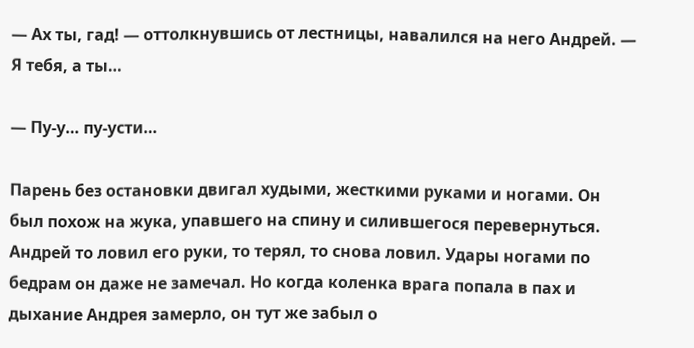— Ах ты, гад! — оттолкнувшись от лестницы, навалился на него Андрей. — Я тебя, а ты…

— Пу-у… пу-усти…

Парень без остановки двигал худыми, жесткими руками и ногами. Он был похож на жука, упавшего на спину и силившегося перевернуться. Андрей то ловил его руки, то терял, то снова ловил. Удары ногами по бедрам он даже не замечал. Но когда коленка врага попала в пах и дыхание Андрея замерло, он тут же забыл о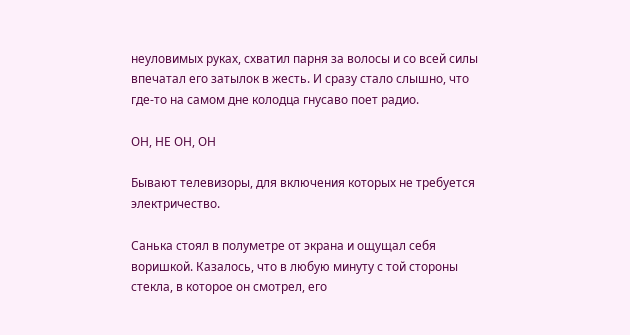неуловимых руках, схватил парня за волосы и со всей силы впечатал его затылок в жесть. И сразу стало слышно, что где-то на самом дне колодца гнусаво поет радио.

ОН, НЕ ОН, ОН

Бывают телевизоры, для включения которых не требуется электричество.

Санька стоял в полуметре от экрана и ощущал себя воришкой. Казалось, что в любую минуту с той стороны стекла, в которое он смотрел, его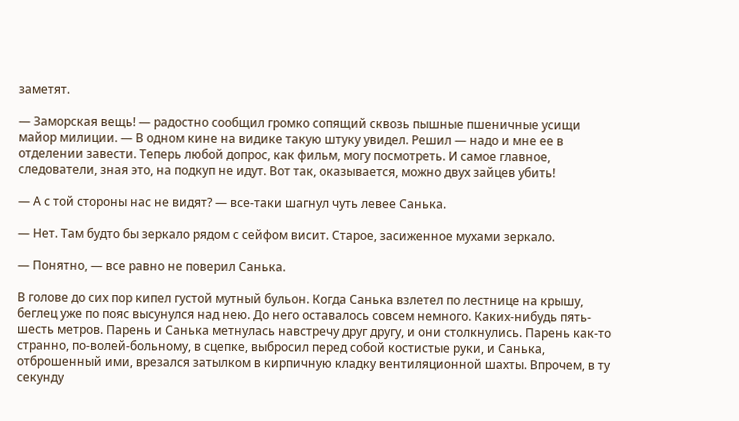заметят.

— Заморская вещь! — радостно сообщил громко сопящий сквозь пышные пшеничные усищи майор милиции. — В одном кине на видике такую штуку увидел. Решил — надо и мне ее в отделении завести. Теперь любой допрос, как фильм, могу посмотреть. И самое главное, следователи, зная это, на подкуп не идут. Вот так, оказывается, можно двух зайцев убить!

— А с той стороны нас не видят? — все-таки шагнул чуть левее Санька.

— Нет. Там будто бы зеркало рядом с сейфом висит. Старое, засиженное мухами зеркало.

— Понятно, — все равно не поверил Санька.

В голове до сих пор кипел густой мутный бульон. Когда Санька взлетел по лестнице на крышу, беглец уже по пояс высунулся над нею. До него оставалось совсем немного. Каких-нибудь пять-шесть метров. Парень и Санька метнулась навстречу друг другу, и они столкнулись. Парень как-то странно, по-волей-больному, в сцепке, выбросил перед собой костистые руки, и Санька, отброшенный ими, врезался затылком в кирпичную кладку вентиляционной шахты. Впрочем, в ту секунду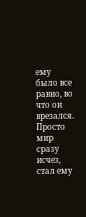ему было все равно, во что он врезался. Просто мир сразу исчез, стал ему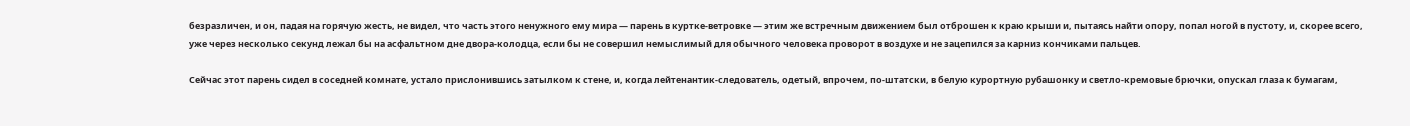безразличен, и он, падая на горячую жесть, не видел, что часть этого ненужного ему мира — парень в куртке-ветровке — этим же встречным движением был отброшен к краю крыши и, пытаясь найти опору, попал ногой в пустоту, и, скорее всего, уже через несколько секунд лежал бы на асфальтном дне двора-колодца, если бы не совершил немыслимый для обычного человека проворот в воздухе и не зацепился за карниз кончиками пальцев.

Сейчас этот парень сидел в соседней комнате, устало прислонившись затылком к стене, и, когда лейтенантик-следователь, одетый, впрочем, по-штатски, в белую курортную рубашонку и светло-кремовые брючки, опускал глаза к бумагам,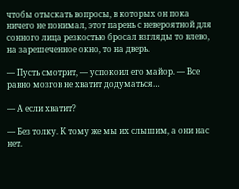чтобы отыскать вопросы, в которых он пока ничего не понимал, этот парень с невероятной для сонного лица резкостью бросал взгляды то влево, на зарешеченное окно, то на дверь.

— Пусть смотрит, — успокоил его майор. — Все равно мозгов не хватит додуматься…

— А если хватит?

— Без толку. К тому же мы их слышим, а они нас нет.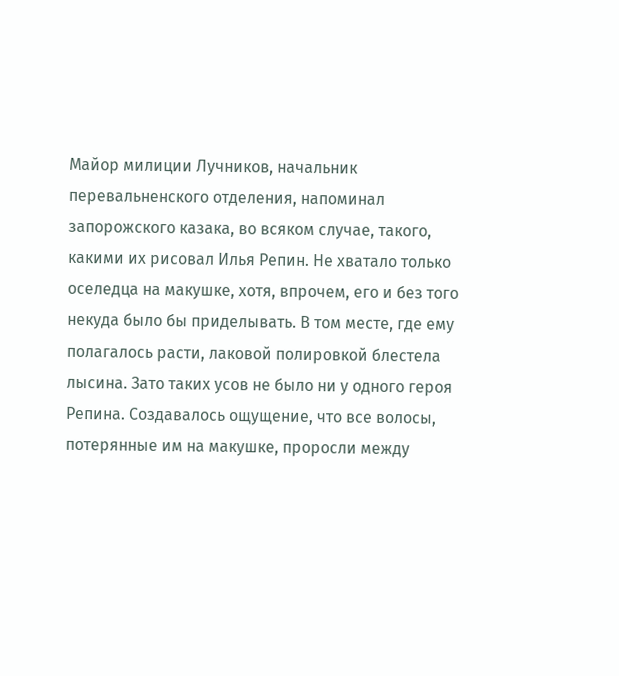Майор милиции Лучников, начальник перевальненского отделения, напоминал запорожского казака, во всяком случае, такого, какими их рисовал Илья Репин. Не хватало только оселедца на макушке, хотя, впрочем, его и без того некуда было бы приделывать. В том месте, где ему полагалось расти, лаковой полировкой блестела лысина. Зато таких усов не было ни у одного героя Репина. Создавалось ощущение, что все волосы, потерянные им на макушке, проросли между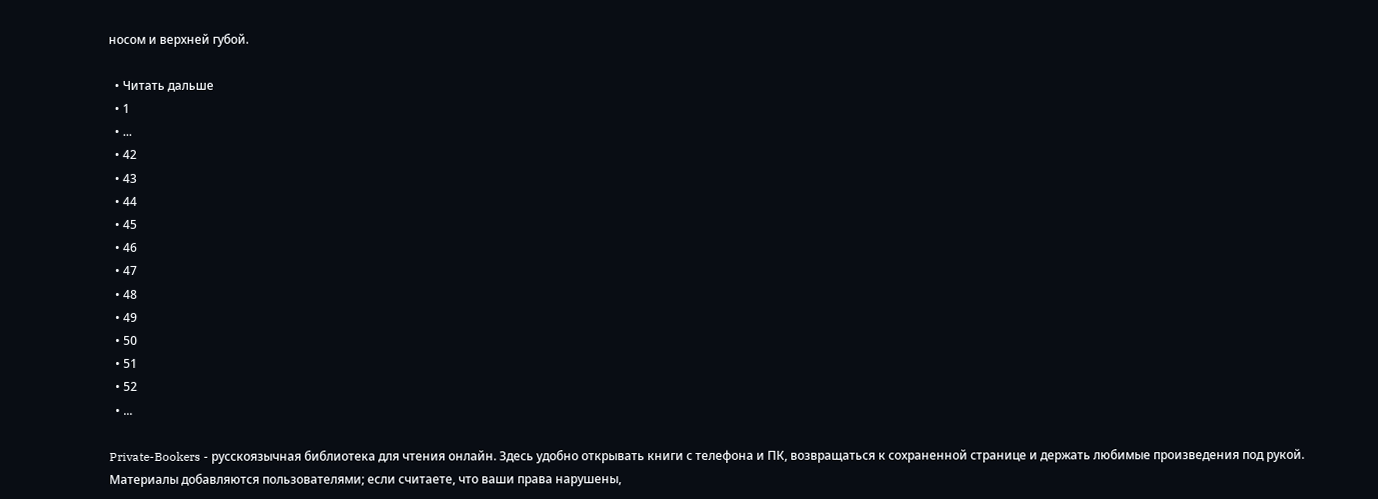носом и верхней губой.

  • Читать дальше
  • 1
  • ...
  • 42
  • 43
  • 44
  • 45
  • 46
  • 47
  • 48
  • 49
  • 50
  • 51
  • 52
  • ...

Private-Bookers - русскоязычная библиотека для чтения онлайн. Здесь удобно открывать книги с телефона и ПК, возвращаться к сохраненной странице и держать любимые произведения под рукой. Материалы добавляются пользователями; если считаете, что ваши права нарушены,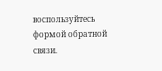воспользуйтесь формой обратной связи.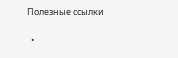Полезные ссылки

  •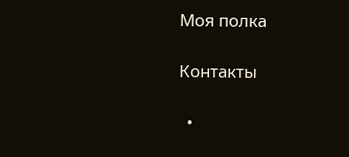Моя полка

Контакты

  •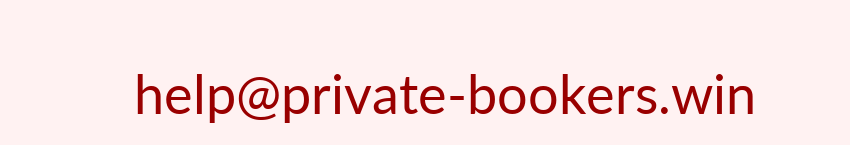help@private-bookers.win